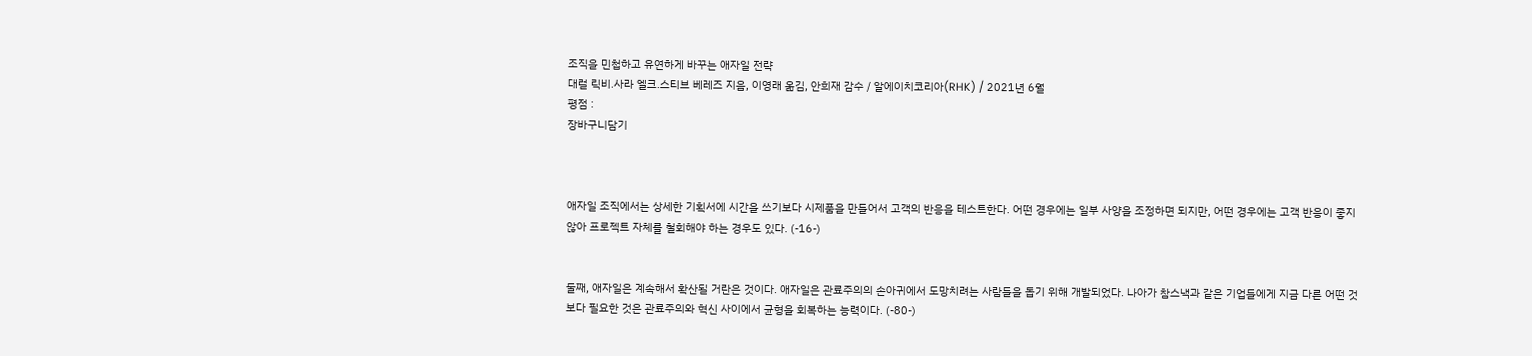조직을 민첩하고 유연하게 바꾸는 애자일 전략
대럴 릭비.사라 엘크.스티브 베레즈 지음, 이영래 옮김, 안희재 감수 / 알에이치코리아(RHK) / 2021년 6월
평점 :
장바구니담기



애자일 조직에서는 상세한 기획서에 시간을 쓰기보다 시제품을 만들어서 고객의 반응을 테스트한다. 어떤 경우에는 일부 사양을 조정하면 되지만, 어떤 경우에는 고객 반응이 좋지 않아 프로젝트 자체를 철회해야 하는 경우도 있다. (-16-)


둘째, 애자일은 계속해서 확산될 거란은 것이다. 애자일은 관료주의의 손아귀에서 도망치려는 사람들을 돕기 위해 개발되었다. 나아가 참스낵과 같은 기업들에게 지금 다른 어떤 것보다 필요한 것은 관료주의와 혁신 사이에서 균형을 회복하는 능력이다. (-80-)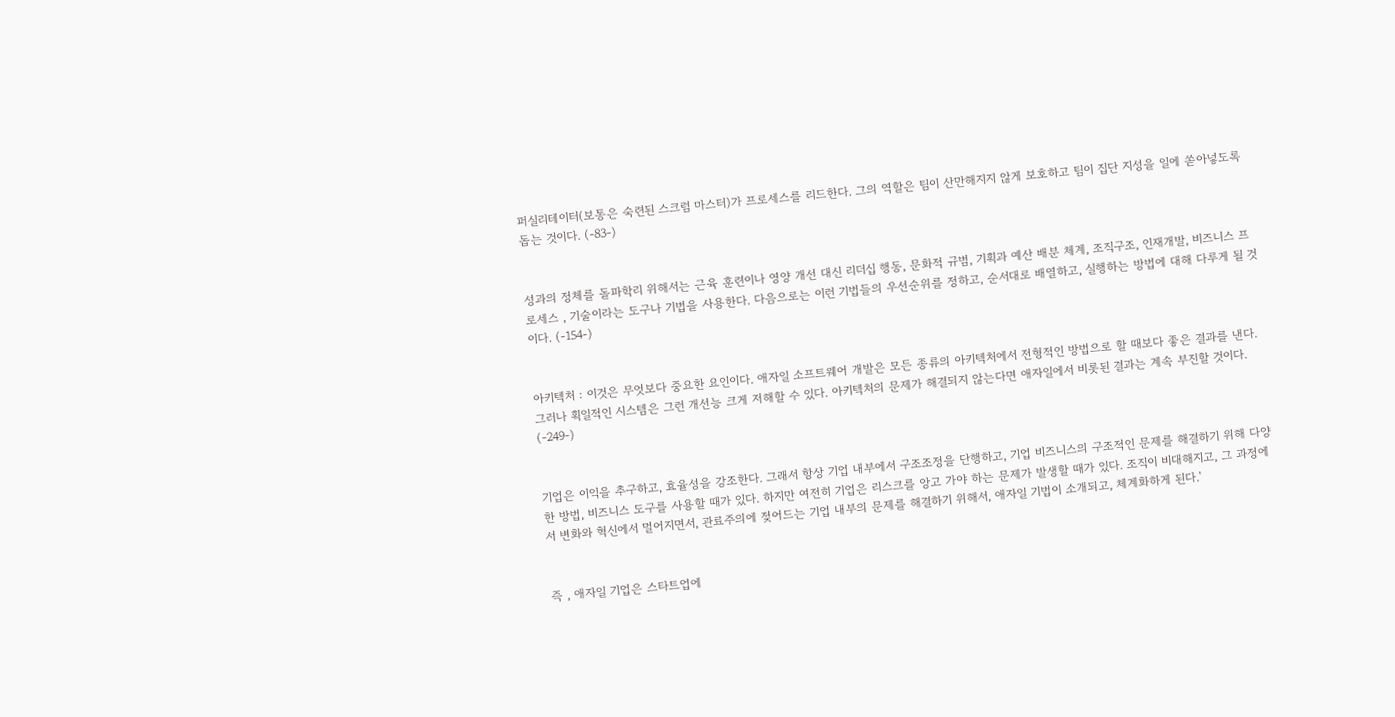퍼실리테이터(보통은 숙련된 스크럼 마스터)가 프로세스를 리드한다. 그의 역할은 팀이 산만해지지 않게 보호하고 팀이 집단 지성을 일에 쏟아넣도록 돕는 것이다. (-83-)


성과의 정체를 돌파학리 위해서는 근육 훈련이나 영양 개선 대신 리더십 행동, 문화적 규범, 기획과 예산 배분 체계, 조직구조, 인재개발, 비즈니스 프로세스 , 기술이라는 도구나 기법을 사용한다. 다음으로는 이런 기법들의 우선순위를 정하고, 순서대로 배열하고, 실행하는 방법에 대해 다루게 될 것이다. (-154-)


아키텍처 : 이것은 무엇보다 중요한 요인이다. 애자일 소프트웨어 개발은 모든 종류의 아키텍처에서 전형적인 방법으로 할 때보다 좋은 결과를 낸다. 그러나 획일적인 시스템은 그런 개선능 크게 저해할 수 있다. 아키텍처의 문제가 해결되지 않는다면 애자일에서 비롯된 결과는 계속 부진할 것이다. (-249-)


기업은 이익을 추구하고, 효율성을 강조한다. 그래서 항상 기업 내부에서 구조조정을 단행하고, 기업 비즈니스의 구조적인 문제를 해결하기 위해 다양한 방법, 비즈니스 도구를 사용할 때가 있다. 하지만 여전히 기업은 리스크를 앙고 가야 하는 문제가 발생할 때가 있다. 조직이 비대해지고, 그 과정에서 변화와 혁신에서 멀어지면서, 관료주의에 젖어드는 기업 내부의 문제를 해결하기 위해서, 애자일 기법이 소개되고, 체계화하게 된다.'


즉 , 애자일 기업은 스타트업에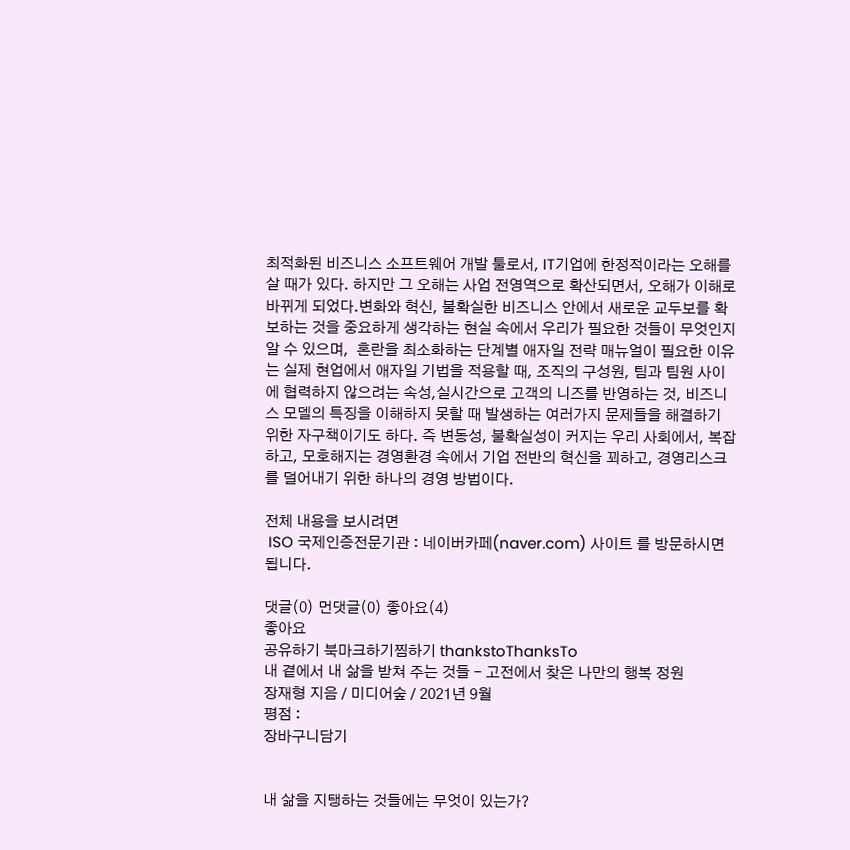최적화된 비즈니스 소프트웨어 개발 툴로서, IT기업에 한정적이라는 오해를 살 때가 있다. 하지만 그 오해는 사업 전영역으로 확산되면서, 오해가 이해로 바뀌게 되었다.변화와 혁신, 불확실한 비즈니스 안에서 새로운 교두보를 확보하는 것을 중요하게 생각하는 현실 속에서 우리가 필요한 것들이 무엇인지 알 수 있으며,  혼란을 최소화하는 단계별 애자일 전략 매뉴얼이 필요한 이유는 실제 현업에서 애자일 기법을 적용할 때, 조직의 구성원, 팀과 팀원 사이에 협력하지 않으려는 속성,실시간으로 고객의 니즈를 반영하는 것, 비즈니스 모델의 특징을 이해하지 못할 때 발생하는 여러가지 문제들을 해결하기 위한 자구책이기도 하다. 즉 변동성, 불확실성이 커지는 우리 사회에서, 복잡하고, 모호해지는 경영환경 속에서 기업 전반의 혁신을 꾀하고, 경영리스크를 덜어내기 위한 하나의 경영 방법이다.

전체 내용을 보시려면
 ISO 국제인증전문기관 : 네이버카페(naver.com) 사이트 를 방문하시면 됩니다.

댓글(0) 먼댓글(0) 좋아요(4)
좋아요
공유하기 북마크하기찜하기 thankstoThanksTo
내 곁에서 내 삶을 받쳐 주는 것들 - 고전에서 찾은 나만의 행복 정원
장재형 지음 / 미디어숲 / 2021년 9월
평점 :
장바구니담기


내 삶을 지탱하는 것들에는 무엇이 있는가?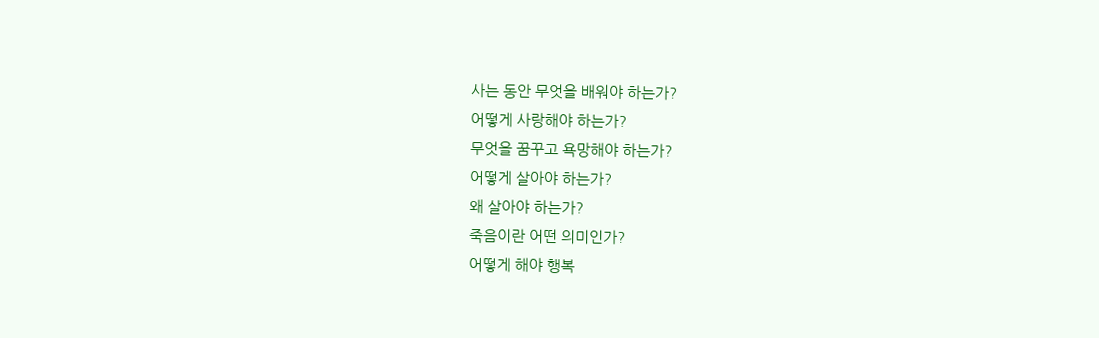사는 동안 무엇을 배워야 하는가?
어떻게 사랑해야 하는가?
무엇을 꿈꾸고 욕망해야 하는가?
어떻게 살아야 하는가?
왜 살아야 하는가?
죽음이란 어떤 의미인가?
어떻게 해야 행복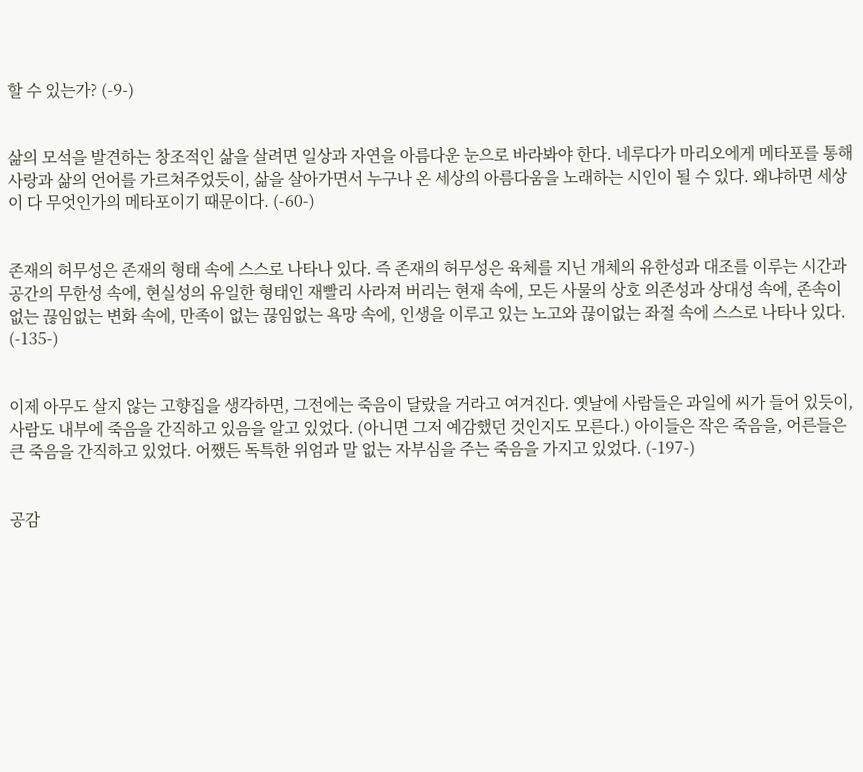할 수 있는가? (-9-)


삶의 모석을 발견하는 창조적인 삶을 살려면 일상과 자연을 아름다운 눈으로 바라봐야 한다. 네루다가 마리오에게 메타포를 통해 사랑과 삶의 언어를 가르쳐주었듯이, 삶을 살아가면서 누구나 온 세상의 아름다움을 노래하는 시인이 될 수 있다. 왜냐하면 세상이 다 무엇인가의 메타포이기 때문이다. (-60-)


존재의 허무성은 존재의 형태 속에 스스로 나타나 있다. 즉 존재의 허무성은 육체를 지닌 개체의 유한성과 대조를 이루는 시간과 공간의 무한성 속에, 현실성의 유일한 형태인 재빨리 사라져 버리는 현재 속에, 모든 사물의 상호 의존성과 상대성 속에, 존속이 없는 끊임없는 변화 속에, 만족이 없는 끊임없는 욕망 속에, 인생을 이루고 있는 노고와 끊이없는 좌절 속에 스스로 나타나 있다. (-135-)


이제 아무도 살지 않는 고향집을 생각하면, 그전에는 죽음이 달랐을 거라고 여겨진다. 옛날에 사람들은 과일에 씨가 들어 있듯이, 사람도 내부에 죽음을 간직하고 있음을 알고 있었다. (아니면 그저 예감했던 것인지도 모른다.) 아이들은 작은 죽음을, 어른들은 큰 죽음을 간직하고 있었다. 어쨌든 독특한 위엄과 말 없는 자부심을 주는 죽음을 가지고 있었다. (-197-)


공감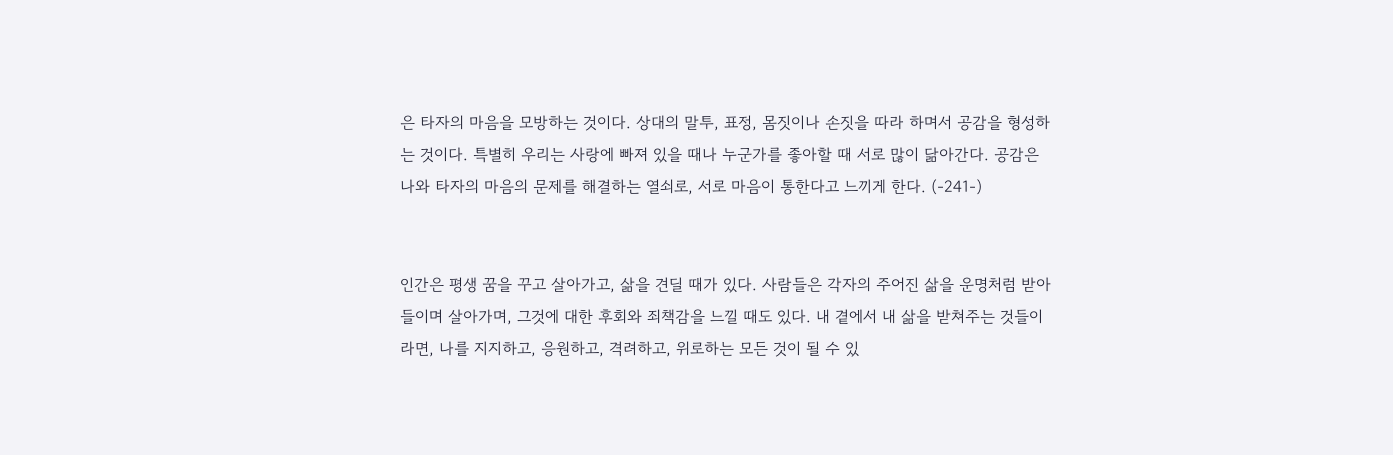은 타자의 마음을 모방하는 것이다. 상대의 말투, 표정, 몸짓이나 손짓을 따라 하며서 공감을 형성하는 것이다. 특별히 우리는 사랑에 빠져 있을 때나 누군가를 좋아할 때 서로 많이 닮아간다. 공감은 나와 타자의 마음의 문제를 해결하는 열쇠로, 서로 마음이 통한다고 느끼게 한다. (-241-)


인간은 평생 꿈을 꾸고 살아가고, 삶을 견딜 때가 있다. 사람들은 각자의 주어진 삶을 운명처럼 받아들이며 살아가며, 그것에 대한 후회와 죄책감을 느낄 때도 있다. 내 곁에서 내 삶을 받쳐주는 것들이라면, 나를 지지하고, 응원하고, 격려하고, 위로하는 모든 것이 될 수 있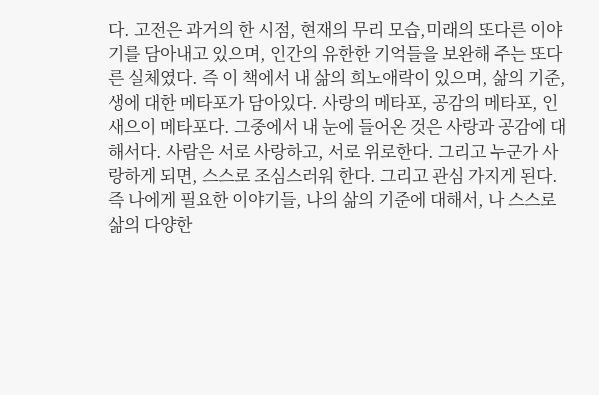다. 고전은 과거의 한 시점, 현재의 무리 모습,미래의 또다른 이야기를 담아내고 있으며, 인간의 유한한 기억들을 보완해 주는 또다른 실체였다. 즉 이 책에서 내 삶의 희노애락이 있으며, 삶의 기준, 생에 대한 메타포가 담아있다. 사랑의 메타포, 공감의 메타포, 인새으이 메타포다. 그중에서 내 눈에 들어온 것은 사랑과 공감에 대해서다. 사람은 서로 사랑하고, 서로 위로한다. 그리고 누군가 사랑하게 되면, 스스로 조심스러워 한다. 그리고 관심 가지게 된다. 즉 나에게 필요한 이야기들, 나의 삶의 기준에 대해서, 나 스스로 삶의 다양한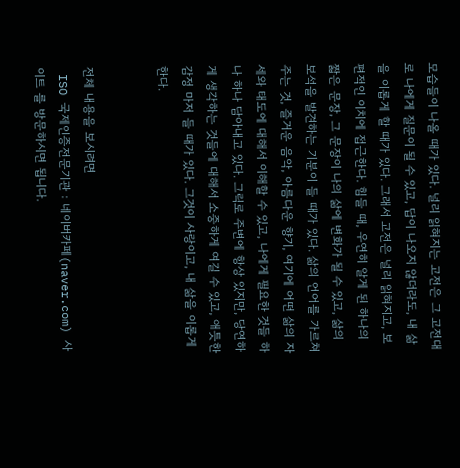모습들이 나올 때가 있다. 널리 읽혀지는 고전은 그 고전대로 나에게 질문이 될 수 있고, 답이 나오지 않더라도, 내 삶을 이롭게 할 때가 있다. 그래서 고전은 널리 읽혀지고, 보편적인 이치에 접근한다. 힘들 때, 우연히 알게 된 하나의 짧은 문장, 그 문장이 나의 삶에 변화가 될 수 있고, 삶의 보석을 발견하는 기분이 들 때가 있다. 삶의 언어를 가르쳐 주는 것, 즐거운 음악, 아름다운 향기, 여기에 어떤 삶의 자세와 태도에 대해서 이해할 수 있고, 나에게 필요한 것들 하나 하나 담아내고 있다. 그릭로 주변에 항상 있지만, 당연하게 생각하는 것들에 대해서 소중하게 여길 수 있고, 애틋한 감정 마저 들 때가 있다. 그것이 사랑이고, 내 삶을 이롭게 한다.


전체 내용을 보시려면
 ISO 국제인증전문기관 : 네이버카페(naver.com) 사이트 를 방문하시면 됩니다.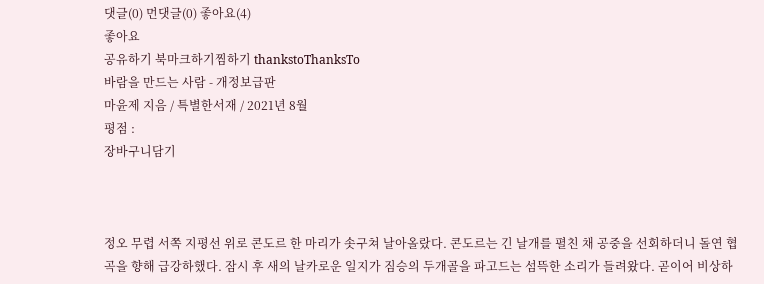댓글(0) 먼댓글(0) 좋아요(4)
좋아요
공유하기 북마크하기찜하기 thankstoThanksTo
바람을 만드는 사람 - 개정보급판
마윤제 지음 / 특별한서재 / 2021년 8월
평점 :
장바구니담기



정오 무렵 서쪽 지평선 위로 콘도르 한 마리가 솟구쳐 날아올랐다. 콘도르는 긴 날개를 펼친 채 공중을 선회하더니 돌연 협곡을 향해 급강하했다. 잠시 후 새의 날카로운 일지가 짐승의 두개골을 파고드는 섬뜩한 소리가 들려왔다. 곧이어 비상하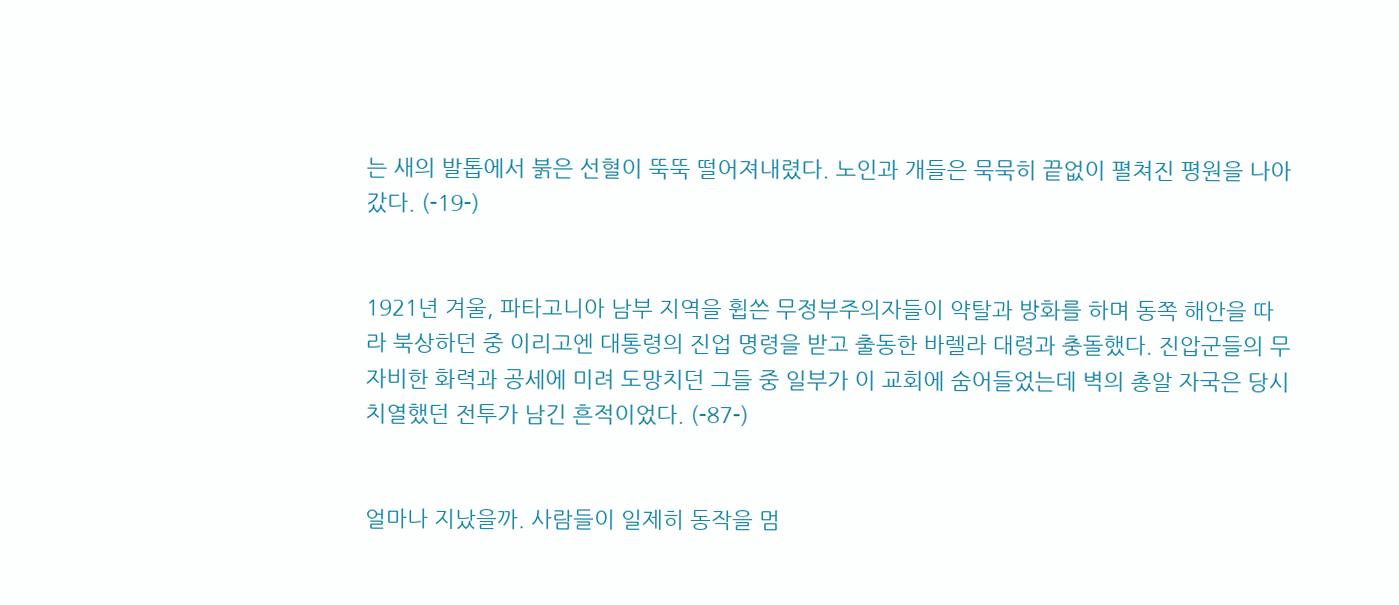는 새의 발톱에서 붉은 선혈이 뚝뚝 떨어져내렸다. 노인과 개들은 묵묵히 끝없이 펼쳐진 평원을 나아갔다. (-19-)


1921년 겨울, 파타고니아 남부 지역을 휩쓴 무정부주의자들이 약탈과 방화를 하며 동쪽 해안을 따라 북상하던 중 이리고엔 대통령의 진업 명령을 받고 출동한 바렐라 대령과 충돌했다. 진압군들의 무자비한 화력과 공세에 미려 도망치던 그들 중 일부가 이 교회에 숨어들었는데 벽의 총알 자국은 당시 치열했던 전투가 남긴 흔적이었다. (-87-)


얼마나 지났을까. 사람들이 일제히 동작을 멈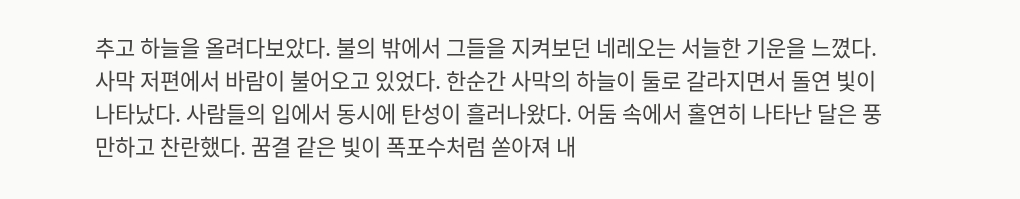추고 하늘을 올려다보았다. 불의 밖에서 그들을 지켜보던 네레오는 서늘한 기운을 느꼈다. 사막 저편에서 바람이 불어오고 있었다. 한순간 사막의 하늘이 둘로 갈라지면서 돌연 빛이 나타났다. 사람들의 입에서 동시에 탄성이 흘러나왔다. 어둠 속에서 홀연히 나타난 달은 풍만하고 찬란했다. 꿈결 같은 빛이 폭포수처럼 쏟아져 내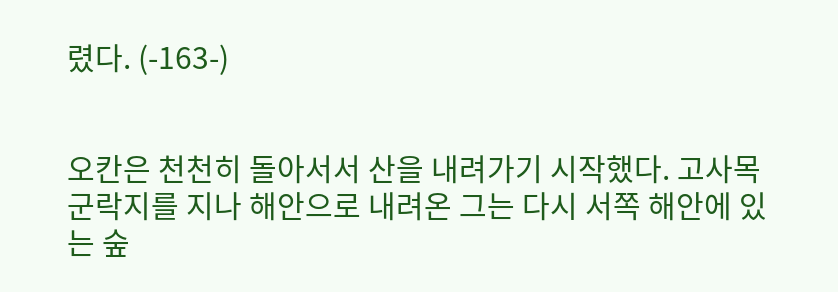렸다. (-163-)


오칸은 천천히 돌아서서 산을 내려가기 시작했다. 고사목 군락지를 지나 해안으로 내려온 그는 다시 서쪽 해안에 있는 숲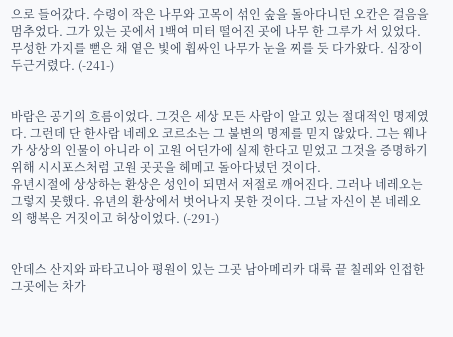으로 들어갔다. 수령이 작은 나무와 고목이 섞인 숲을 돌아다니던 오칸은 걸음을 멈추었다. 그가 있는 곳에서 1백여 미터 떨어진 곳에 나무 한 그루가 서 있었다. 무성한 가지를 뻗은 채 옅은 빛에 휩싸인 나무가 눈을 찌를 듯 다가왔다. 심장이 두근거렸다. (-241-)


바람은 공기의 흐름이었다. 그것은 세상 모든 사람이 알고 있는 절대적인 명제였다. 그런데 단 한사람 네레오 코르소는 그 불변의 명제를 믿지 않았다. 그는 웨나가 상상의 인물이 아니라 이 고원 어딘가에 실제 한다고 믿었고 그것을 증명하기 위해 시시포스처럼 고원 곳곳을 헤메고 돌아다녔던 것이다.
유년시절에 상상하는 환상은 성인이 되면서 저절로 깨어진다. 그러나 네레오는 그렇지 못했다. 유년의 환상에서 벗어나지 못한 것이다. 그날 자신이 본 네레오의 행복은 거짓이고 허상이었다. (-291-)


안데스 산지와 파타고니아 평원이 있는 그곳 남아메리카 대륙 끝 칠레와 인접한 그곳에는 차가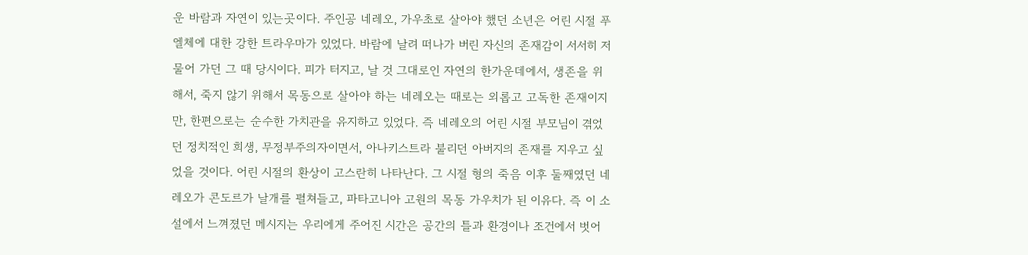운 바람과 자연이 있는곳이다. 주인공 네레오, 가우초로 살아야 했던 소년은 어린 시절 푸엘체에 대한 강한 트라우마가 있었다. 바람에 날려 떠나가 버린 자신의 존재감이 서서히 저물어 가던 그 때 당시이다. 피가 터지고, 날 것 그대로인 자연의 한가운데에서, 생존을 위해서, 죽지 않기 위해서 목동으로 살아야 하는 네레오는 때로는 외롭고 고독한 존재이지만, 한편으로는 순수한 가치관을 유지하고 있었다. 즉 네레오의 어린 시절 부모님이 겪었던 정치적인 희생, 무정부주의자이면서, 아나키스트라 불리던 아버지의 존재를 지우고 싶었을 것이다. 어린 시절의 환상이 고스란히 나타난다. 그 시절 형의 죽음 이후 둘째였던 네레오가 콘도르가 날개를 펼쳐들고, 파타고니아 고원의 목동 가우치가 된 이유다. 즉 이 소설에서 느껴졌던 메시지는 우리에게 주어진 시간은 공간의 틀과 환경이나 조건에서 벗어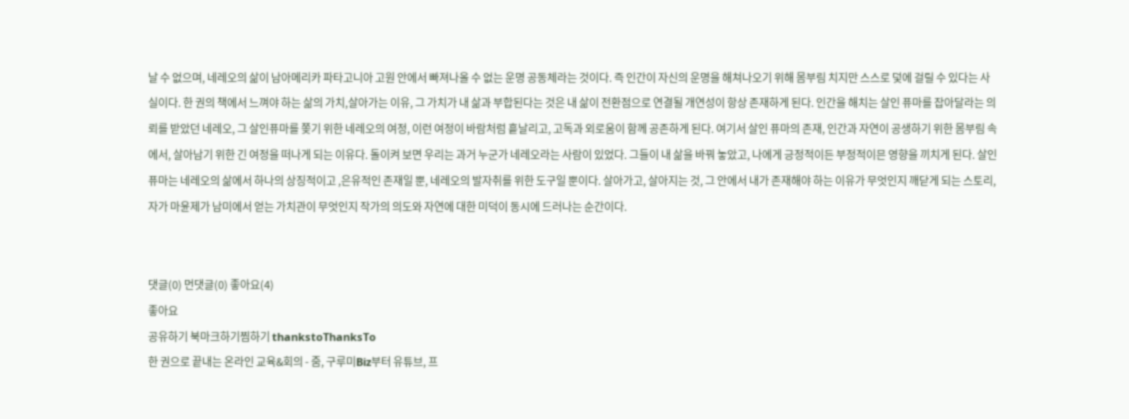날 수 없으며, 네레오의 삶이 남아메리카 파타고니아 고원 안에서 빠져나올 수 없는 운명 공동체라는 것이다. 즉 인간이 자신의 운명을 해쳐나오기 위해 몸부림 치지만 스스로 덫에 걸릴 수 있다는 사실이다. 한 권의 책에서 느껴야 하는 삶의 가치,살아가는 이유, 그 가치가 내 삶과 부합된다는 것은 내 삶이 전환점으로 연결될 개연성이 항상 존재하게 된다. 인간을 해치는 살인 퓨마를 잡아달라는 의뢰를 받았던 네레오, 그 살인퓨마를 쫒기 위한 네레오의 여정, 이런 여정이 바람처럼 흩날리고, 고독과 외로움이 함께 공존하게 된다. 여기서 살인 퓨마의 존재, 인간과 자연이 공생하기 위한 몸부림 속에서, 살아남기 위한 긴 여정을 떠나게 되는 이유다. 돌이켜 보면 우리는 과거 누군가 네레오라는 사람이 있었다. 그들이 내 삶을 바꿔 놓았고, 나에게 긍정적이든 부정적이믄 영향을 끼치게 된다. 살인퓨마는 네레오의 삶에서 하나의 상징적이고 ,은유적인 존재일 뿐, 네레오의 발자취를 위한 도구일 뿐이다. 살아가고, 살아지는 것, 그 안에서 내가 존재해야 하는 이유가 무엇인지 깨닫게 되는 스토리, 자가 마윤제가 남미에서 얻는 가치관이 무엇인지 작가의 의도와 자연에 대한 미덕이 동시에 드러나는 순간이다.


댓글(0) 먼댓글(0) 좋아요(4)
좋아요
공유하기 북마크하기찜하기 thankstoThanksTo
한 권으로 끝내는 온라인 교육&회의 - 줌, 구루미Biz부터 유튜브, 프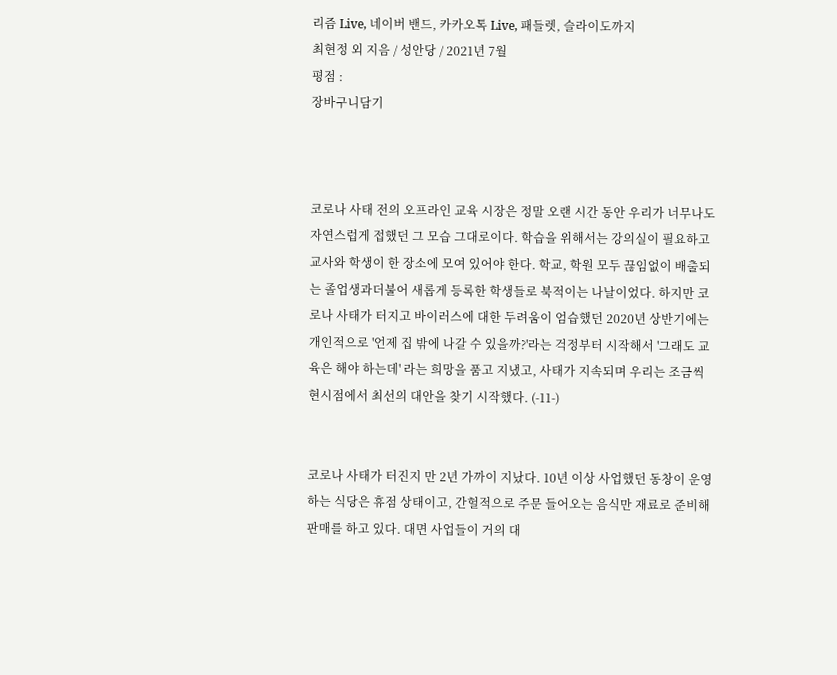리즘 Live, 네이버 밴드, 카카오톡 Live, 패들렛, 슬라이도까지
최현정 외 지음 / 성안당 / 2021년 7월
평점 :
장바구니담기



코로나 사태 전의 오프라인 교육 시장은 정말 오랜 시간 동안 우리가 너무나도 자연스럽게 접했던 그 모습 그대로이다. 학습을 위해서는 강의실이 필요하고 교사와 학생이 한 장소에 모여 있어야 한다. 학교, 학원 모두 끊임없이 배출되는 졸업생과더불어 새롭게 등록한 학생들로 북적이는 나날이었다. 하지만 코로나 사태가 터지고 바이러스에 대한 두려움이 엄습했던 2020년 상반기에는 개인적으로 '언제 집 밖에 나갈 수 있을까?'라는 걱정부터 시작해서 '그래도 교육은 해야 하는데' 라는 희망을 품고 지냈고, 사태가 지속되며 우리는 조금씩 현시점에서 최선의 대안을 찾기 시작했다. (-11-)


코로나 사태가 터진지 만 2년 가까이 지났다. 10년 이상 사업했던 동창이 운영하는 식당은 휴점 상태이고, 간헐적으로 주문 들어오는 음식만 재료로 준비해 판매를 하고 있다. 대면 사업들이 거의 대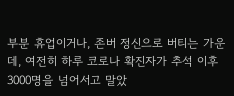부분 휴업이거나, 존버 정신으로 버티는 가운데, 여전히 하루 코로나 확진자가 추석 이후 3000명을 넘어서고 말았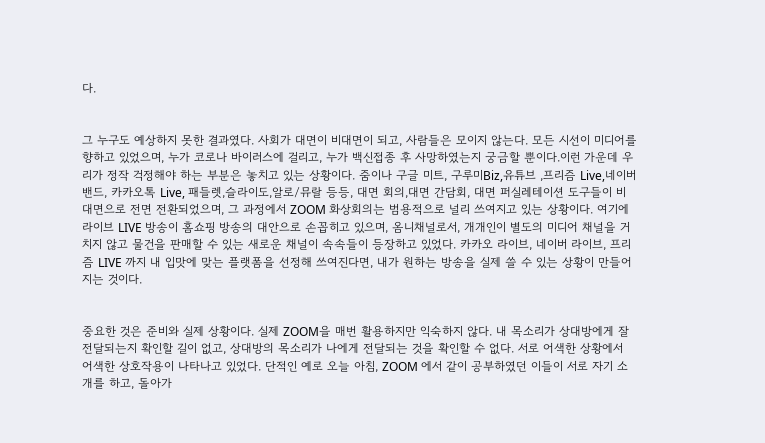다.


그 누구도 예상하지 못한 결과였다. 사회가 대면이 비대면이 되고, 사람들은 모이지 않는다. 모든 시선이 미디어를 향하고 있었으며, 누가 코로나 바이러스에 걸리고, 누가 백신접종 후 사망하였는지 궁금할 뿐이다.이런 가운데 우리가 정작 걱정해야 하는 부분은 놓치고 있는 상황이다. 줌이나 구글 미트, 구루미Biz,유튜브 ,프리즘 Live,네이버 밴드, 카카오톡 Live, 패들렛,슬라이도,알로/뮤랄 등등, 대면 회의,대면 간담회, 대면 퍼실레테이션 도구들이 비대면으로 전면 전환되었으며, 그 과정에서 ZOOM 화상회의는 범용적으로 널리 쓰여지고 있는 상황이다. 여기에 라이브 LIVE 방송이 홈쇼핑 방송의 대안으로 손꼽히고 있으며, 옴니채널로서, 개개인이 별도의 미디어 채널을 거치지 않고 물건을 판매할 수 있는 새로운 채널이 속속들이 등장하고 있었다. 카카오 라이브, 네이버 라이브, 프리즘 LIVE 까지 내 입맛에 맞는 플랫폼을 선정해 쓰여진다면, 내가 원하는 방송을 실제 쓸 수 있는 상황이 만들어지는 것이다.


중요한 것은 준비와 실제 상황이다. 실제 ZOOM을 매번 활용하지만 익숙하지 않다. 내 목소리가 상대방에게 잘 전달되는지 확인할 길이 없고, 상대방의 목소리가 나에게 전달되는 것을 확인할 수 없다. 서로 어색한 상황에서 어색한 상호작용이 나타나고 있었다. 단적인 예로 오늘 아침, ZOOM 에서 같이 공부하였던 이들이 서로 자기 소개를 하고, 돌아가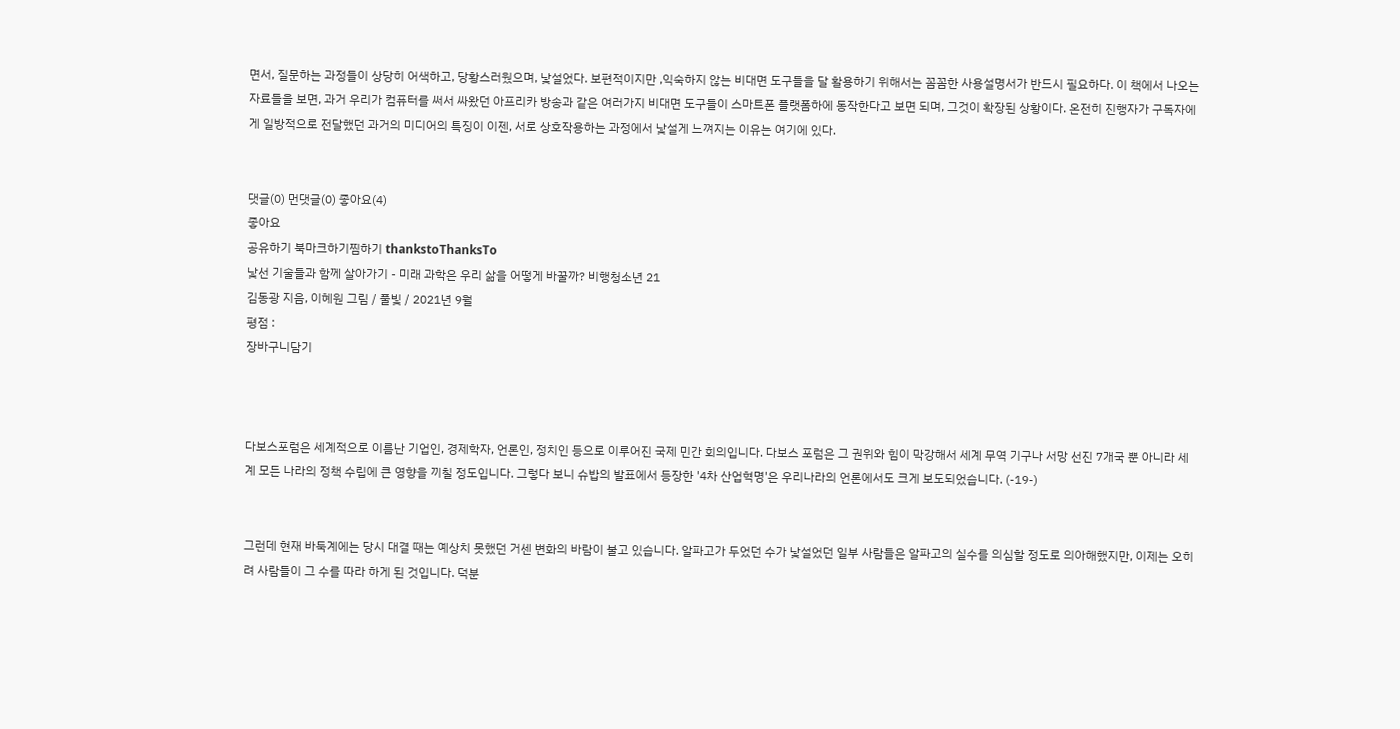면서, 질문하는 과정들이 상당히 어색하고, 당황스러웠으며, 낯설었다. 보편적이지만 ,익숙하지 않는 비대면 도구들을 달 활용하기 위해서는 꼼꼼한 사용설명서가 반드시 필요하다. 이 책에서 나오는 자료들을 보면, 과거 우리가 컴퓨터를 써서 싸왔던 아프리카 방송과 같은 여러가지 비대면 도구들이 스마트폰 플랫폼하에 동작한다고 보면 되며, 그것이 확장된 상황이다. 온전히 진행자가 구독자에게 일방적으로 전달했던 과거의 미디어의 특징이 이젠, 서로 상호작용하는 과정에서 낯설게 느껴지는 이유는 여기에 있다.


댓글(0) 먼댓글(0) 좋아요(4)
좋아요
공유하기 북마크하기찜하기 thankstoThanksTo
낯선 기술들과 함께 살아가기 - 미래 과학은 우리 삶을 어떻게 바꿀까? 비행청소년 21
김동광 지음, 이혜원 그림 / 풀빛 / 2021년 9월
평점 :
장바구니담기



다보스포럼은 세계적으로 이름난 기업인, 경제학자, 언론인, 정치인 등으로 이루어진 국제 민간 회의입니다. 다보스 포럼은 그 권위와 힘이 막강해서 세계 무역 기구나 서망 선진 7개국 뿐 아니라 세계 모든 나라의 정책 수립에 큰 영향을 끼칠 정도입니다. 그렇다 보니 슈밥의 발표에서 등장한 '4차 산업혁명'은 우리나라의 언론에서도 크게 보도되었습니다. (-19-)


그런데 현재 바둑계에는 당시 대결 때는 예상치 못했던 거센 변화의 바람이 불고 있습니다. 알파고가 두었던 수가 낯설었던 일부 사람들은 알파고의 실수를 의심할 정도로 의아해했지만, 이제는 오히려 사람들이 그 수를 따라 하게 된 것입니다. 덕분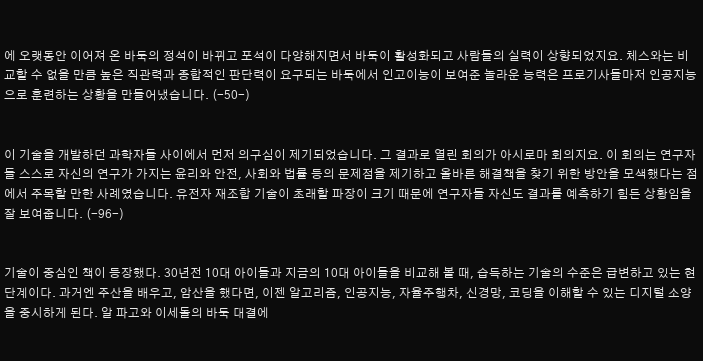에 오랫동안 이어져 온 바둑의 정석이 바뀌고 포석이 다양해지면서 바둑이 활성화되고 사람들의 실력이 상향되었지요. 체스와는 비교할 수 없을 만큼 높은 직관력과 종합적인 판단력이 요구되는 바둑에서 인고이능이 보여준 놀라운 능력은 프로기사들마저 인공지능으로 훈련하는 상황을 만들어냈습니다. (-50-)


이 기술을 개발하던 과학자들 사이에서 먼저 의구심이 제기되었습니다. 그 결과로 열린 회의가 아시로마 회의지요. 이 회의는 연구자들 스스로 자신의 연구가 가지는 윤리와 안전, 사회와 법률 등의 문제점을 제기하고 올바른 해결책을 찾기 위한 방안을 모색했다는 점에서 주목할 만한 사례였습니다. 유전자 재조합 기술이 초래할 파장이 크기 때문에 연구자들 자신도 결과를 예측하기 힘든 상황임을 잘 보여줍니다. (-96-)


기술이 중심인 책이 등장했다. 30년전 10대 아이들과 지금의 10대 아이들을 비교해 볼 때, 습득하는 기술의 수준은 급변하고 있는 현단계이다. 과거엔 주산을 배우고, 암산을 했다면, 이젠 알고리즘, 인공지능, 자율주행차, 신경망, 코딩을 이해할 수 있는 디지털 소양을 중시하게 된다. 알 파고와 이세돌의 바둑 대결에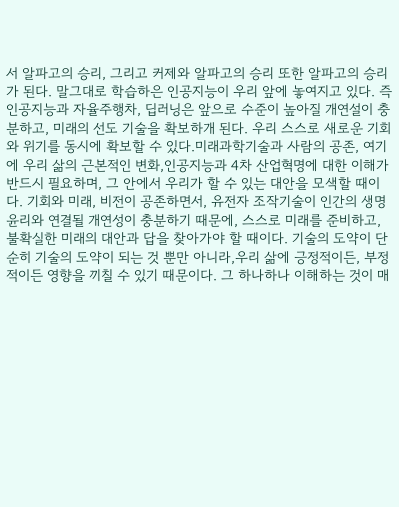서 알파고의 승리, 그리고 커제와 알파고의 승리 또한 알파고의 승리가 된다. 말그대로 학습하은 인공지능이 우리 앞에 놓여지고 있다. 즉 인공지능과 자율주행차, 딥러닝은 앞으로 수준이 높아질 개연설이 충분하고, 미래의 선도 기술을 확보하개 된다. 우리 스스로 새로운 기회와 위기를 동시에 확보할 수 있다.미래과학기술과 사람의 공존, 여기에 우리 삶의 근본적인 변화,인공지능과 4차 산업혁명에 대한 이해가 반드시 필요하며, 그 안에서 우리가 할 수 있는 대안을 모색할 때이다. 기회와 미래, 비전이 공존하면서, 유전자 조작기술이 인간의 생명윤리와 연결될 개연성이 충분하기 때문에, 스스로 미래를 준비하고, 불확실한 미래의 대안과 답을 찾아가야 할 때이다. 기술의 도약이 단순히 기술의 도약이 되는 것 뿐만 아니라,우리 삶에 긍정적이든, 부정적이든 영향을 끼칠 수 있기 때문이다. 그 하나하나 이해하는 것이 매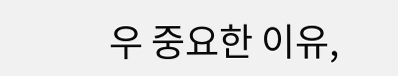우 중요한 이유,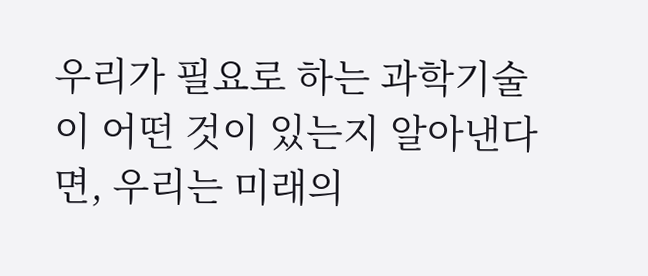우리가 필요로 하는 과학기술이 어떤 것이 있는지 알아낸다면, 우리는 미래의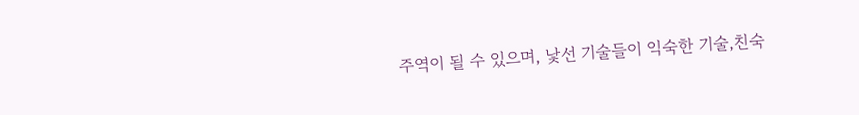주역이 될 수 있으며, 낯선 기술들이 익숙한 기술,친숙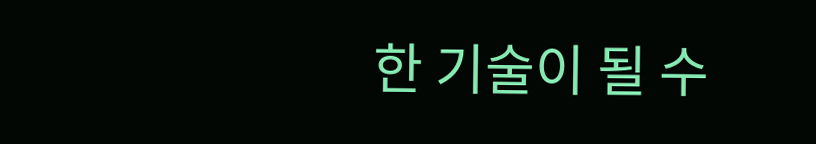한 기술이 될 수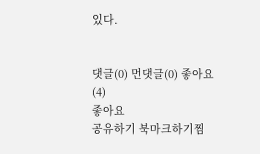있다.


댓글(0) 먼댓글(0) 좋아요(4)
좋아요
공유하기 북마크하기찜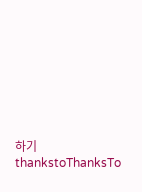하기 thankstoThanksTo